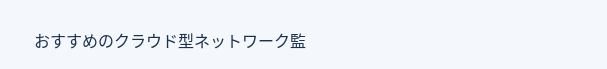おすすめのクラウド型ネットワーク監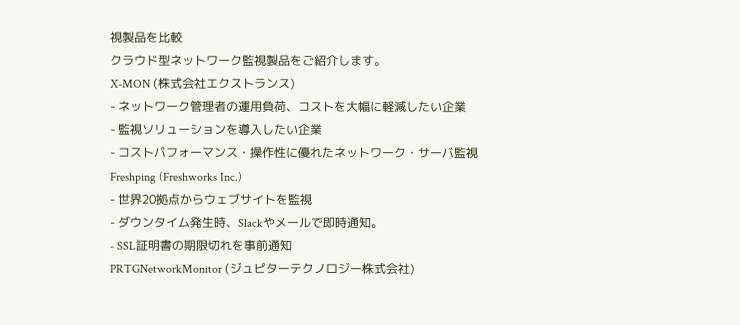視製品を比較
クラウド型ネットワーク監視製品をご紹介します。
X-MON (株式会社エクストランス)
- ネットワーク管理者の運用負荷、コストを大幅に軽減したい企業
- 監視ソリューションを導入したい企業
- コストパフォーマンス・操作性に優れたネットワーク・サーバ監視
Freshping (Freshworks Inc.)
- 世界20拠点からウェブサイトを監視
- ダウンタイム発生時、Slackやメールで即時通知。
- SSL証明書の期限切れを事前通知
PRTGNetworkMonitor (ジュピターテクノロジー株式会社)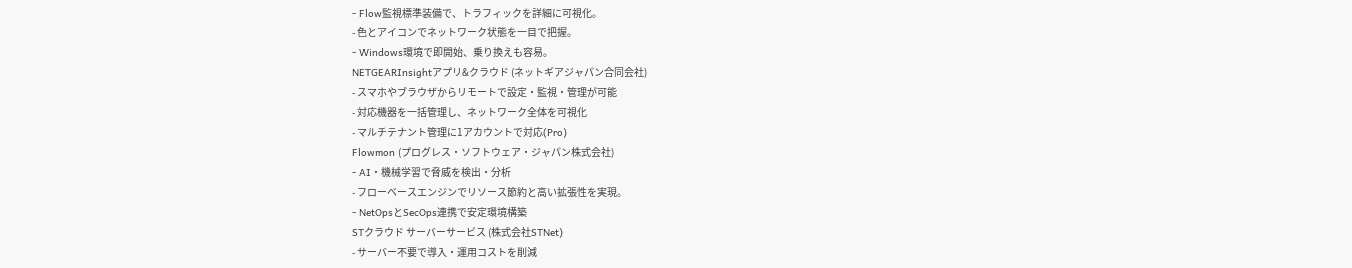- Flow監視標準装備で、トラフィックを詳細に可視化。
- 色とアイコンでネットワーク状態を一目で把握。
- Windows環境で即開始、乗り換えも容易。
NETGEARInsightアプリ&クラウド (ネットギアジャパン合同会社)
- スマホやブラウザからリモートで設定・監視・管理が可能
- 対応機器を一括管理し、ネットワーク全体を可視化
- マルチテナント管理に1アカウントで対応(Pro)
Flowmon (プログレス・ソフトウェア・ジャパン株式会社)
- AI・機械学習で脅威を検出・分析
- フローベースエンジンでリソース節約と高い拡張性を実現。
- NetOpsとSecOps連携で安定環境構築
STクラウド サーバーサービス (株式会社STNet)
- サーバー不要で導入・運用コストを削減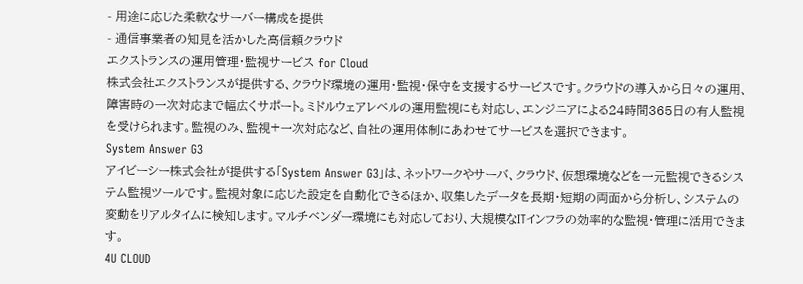- 用途に応じた柔軟なサーバー構成を提供
- 通信事業者の知見を活かした高信頼クラウド
エクストランスの運用管理・監視サービス for Cloud
株式会社エクストランスが提供する、クラウド環境の運用・監視・保守を支援するサービスです。クラウドの導入から日々の運用、障害時の一次対応まで幅広くサポート。ミドルウェアレベルの運用監視にも対応し、エンジニアによる24時間365日の有人監視を受けられます。監視のみ、監視+一次対応など、自社の運用体制にあわせてサービスを選択できます。
System Answer G3
アイビーシー株式会社が提供する「System Answer G3」は、ネットワークやサーバ、クラウド、仮想環境などを一元監視できるシステム監視ツールです。監視対象に応じた設定を自動化できるほか、収集したデータを長期・短期の両面から分析し、システムの変動をリアルタイムに検知します。マルチベンダー環境にも対応しており、大規模なITインフラの効率的な監視・管理に活用できます。
4U CLOUD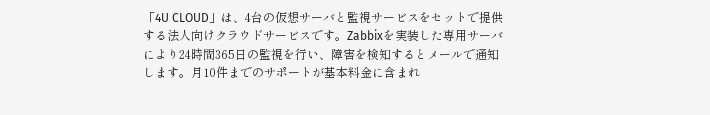「4U CLOUD」は、4台の仮想サーバと監視サービスをセットで提供する法人向けクラウドサービスです。Zabbixを実装した専用サーバにより24時間365日の監視を行い、障害を検知するとメールで通知します。月10件までのサポートが基本料金に含まれ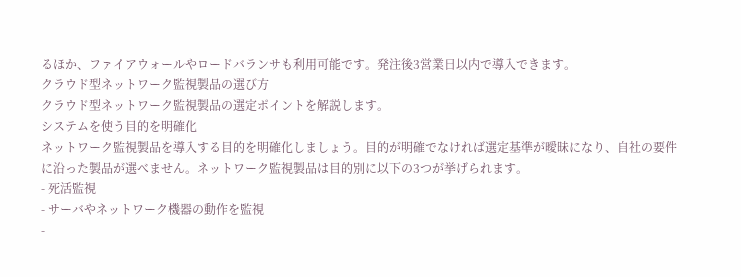るほか、ファイアウォールやロードバランサも利用可能です。発注後3営業日以内で導入できます。
クラウド型ネットワーク監視製品の選び方
クラウド型ネットワーク監視製品の選定ポイントを解説します。
システムを使う目的を明確化
ネットワーク監視製品を導入する目的を明確化しましょう。目的が明確でなければ選定基準が曖昧になり、自社の要件に沿った製品が選べません。ネットワーク監視製品は目的別に以下の3つが挙げられます。
- 死活監視
- サーバやネットワーク機器の動作を監視
-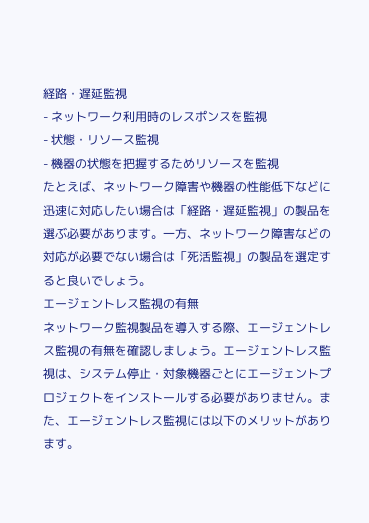経路・遅延監視
- ネットワーク利用時のレスポンスを監視
- 状態・リソース監視
- 機器の状態を把握するためリソースを監視
たとえば、ネットワーク障害や機器の性能低下などに迅速に対応したい場合は「経路・遅延監視」の製品を選ぶ必要があります。一方、ネットワーク障害などの対応が必要でない場合は「死活監視」の製品を選定すると良いでしょう。
エージェントレス監視の有無
ネットワーク監視製品を導入する際、エージェントレス監視の有無を確認しましょう。エージェントレス監視は、システム停止・対象機器ごとにエージェントプロジェクトをインストールする必要がありません。また、エージェントレス監視には以下のメリットがあります。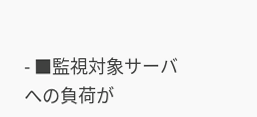- ■監視対象サーバへの負荷が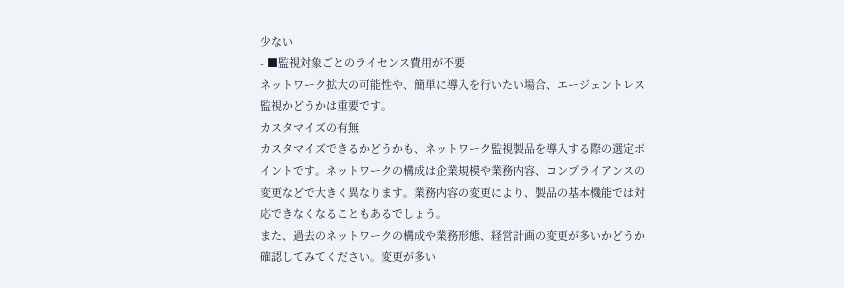少ない
- ■監視対象ごとのライセンス費用が不要
ネットワーク拡大の可能性や、簡単に導入を行いたい場合、エージェントレス監視かどうかは重要です。
カスタマイズの有無
カスタマイズできるかどうかも、ネットワーク監視製品を導入する際の選定ポイントです。ネットワークの構成は企業規模や業務内容、コンプライアンスの変更などで大きく異なります。業務内容の変更により、製品の基本機能では対応できなくなることもあるでしょう。
また、過去のネットワークの構成や業務形態、経営計画の変更が多いかどうか確認してみてください。変更が多い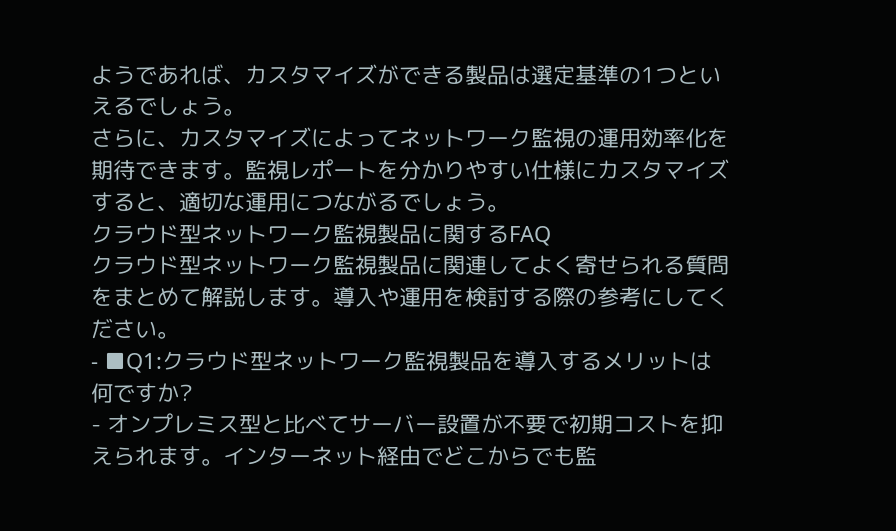ようであれば、カスタマイズができる製品は選定基準の1つといえるでしょう。
さらに、カスタマイズによってネットワーク監視の運用効率化を期待できます。監視レポートを分かりやすい仕様にカスタマイズすると、適切な運用につながるでしょう。
クラウド型ネットワーク監視製品に関するFAQ
クラウド型ネットワーク監視製品に関連してよく寄せられる質問をまとめて解説します。導入や運用を検討する際の参考にしてください。
- ■Q1:クラウド型ネットワーク監視製品を導入するメリットは何ですか?
- オンプレミス型と比べてサーバー設置が不要で初期コストを抑えられます。インターネット経由でどこからでも監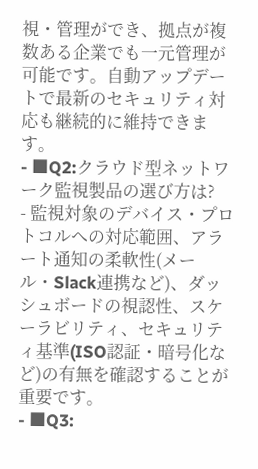視・管理ができ、拠点が複数ある企業でも一元管理が可能です。自動アップデートで最新のセキュリティ対応も継続的に維持できます。
- ■Q2:クラウド型ネットワーク監視製品の選び方は?
- 監視対象のデバイス・プロトコルへの対応範囲、アラート通知の柔軟性(メール・Slack連携など)、ダッシュボードの視認性、スケーラビリティ、セキュリティ基準(ISO認証・暗号化など)の有無を確認することが重要です。
- ■Q3: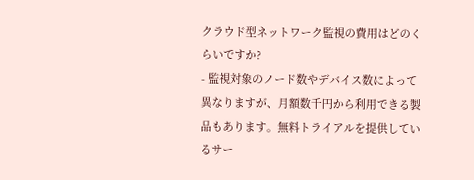クラウド型ネットワーク監視の費用はどのくらいですか?
- 監視対象のノード数やデバイス数によって異なりますが、月額数千円から利用できる製品もあります。無料トライアルを提供しているサー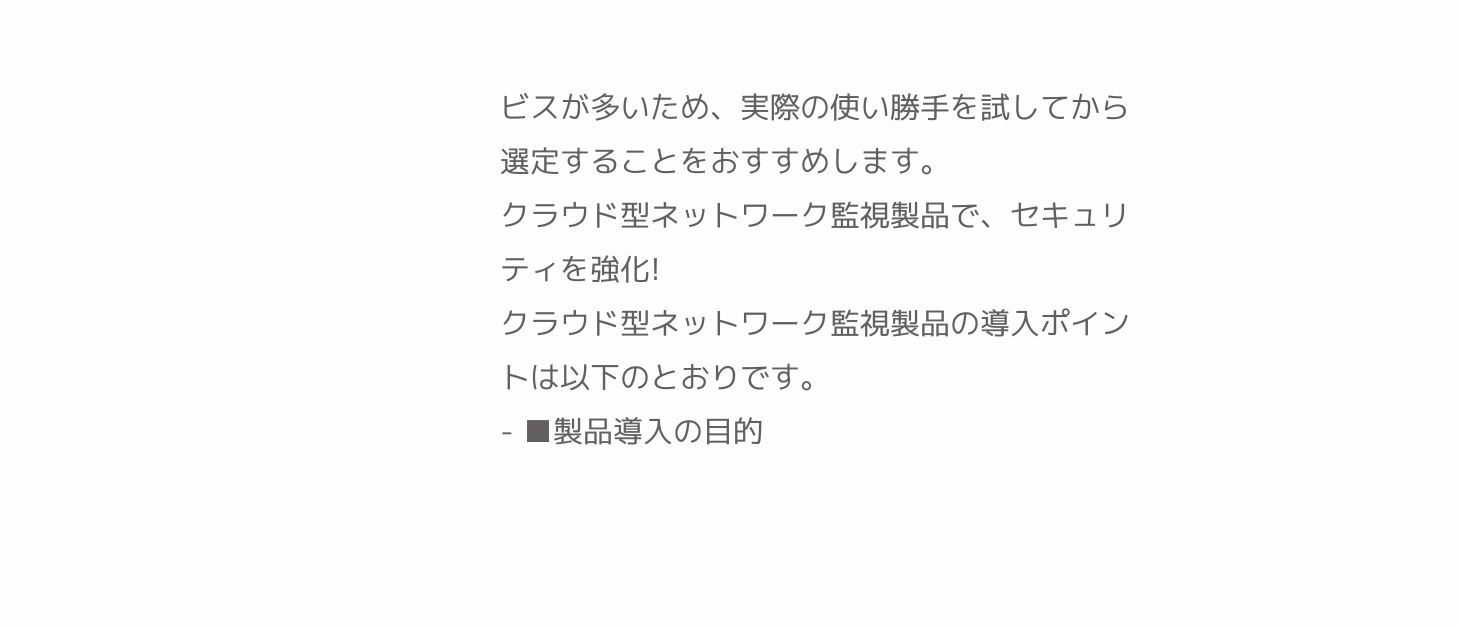ビスが多いため、実際の使い勝手を試してから選定することをおすすめします。
クラウド型ネットワーク監視製品で、セキュリティを強化!
クラウド型ネットワーク監視製品の導入ポイントは以下のとおりです。
- ■製品導入の目的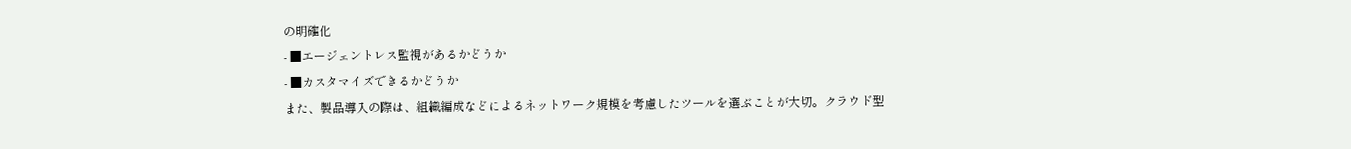の明確化
- ■エージェントレス監視があるかどうか
- ■カスタマイズできるかどうか
また、製品導入の際は、組織編成などによるネットワーク規模を考慮したツールを選ぶことが大切。クラウド型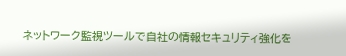ネットワーク監視ツールで自社の情報セキュリティ強化を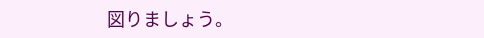図りましょう。